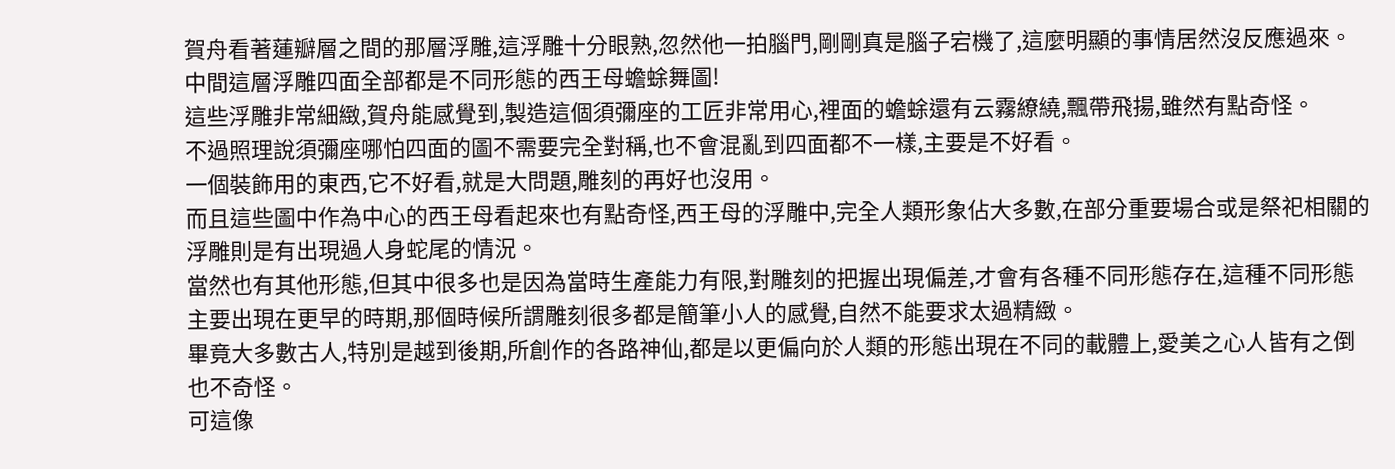賀舟看著蓮瓣層之間的那層浮雕,這浮雕十分眼熟,忽然他一拍腦門,剛剛真是腦子宕機了,這麼明顯的事情居然沒反應過來。
中間這層浮雕四面全部都是不同形態的西王母蟾蜍舞圖!
這些浮雕非常細緻,賀舟能感覺到,製造這個須彌座的工匠非常用心,裡面的蟾蜍還有云霧繚繞,飄帶飛揚,雖然有點奇怪。
不過照理說須彌座哪怕四面的圖不需要完全對稱,也不會混亂到四面都不一樣,主要是不好看。
一個裝飾用的東西,它不好看,就是大問題,雕刻的再好也沒用。
而且這些圖中作為中心的西王母看起來也有點奇怪,西王母的浮雕中,完全人類形象佔大多數,在部分重要場合或是祭祀相關的浮雕則是有出現過人身蛇尾的情況。
當然也有其他形態,但其中很多也是因為當時生產能力有限,對雕刻的把握出現偏差,才會有各種不同形態存在,這種不同形態主要出現在更早的時期,那個時候所謂雕刻很多都是簡筆小人的感覺,自然不能要求太過精緻。
畢竟大多數古人,特別是越到後期,所創作的各路神仙,都是以更偏向於人類的形態出現在不同的載體上,愛美之心人皆有之倒也不奇怪。
可這像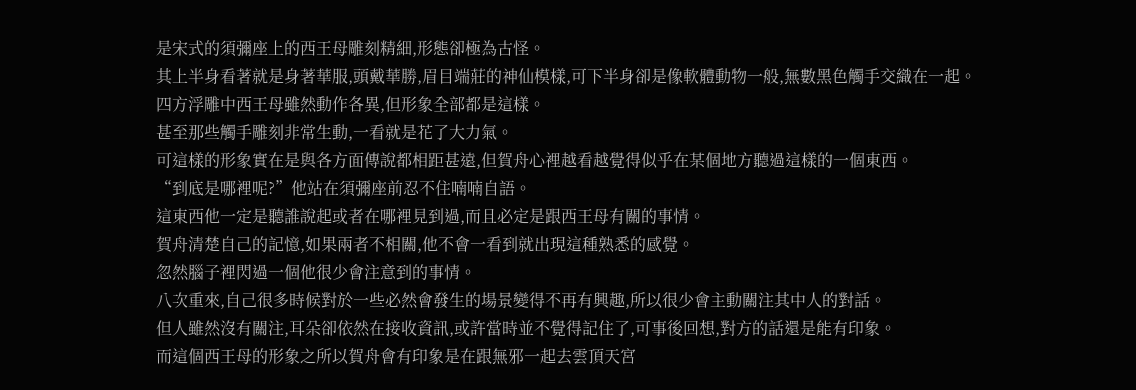是宋式的須彌座上的西王母雕刻精細,形態卻極為古怪。
其上半身看著就是身著華服,頭戴華勝,眉目端莊的神仙模樣,可下半身卻是像軟體動物一般,無數黑色觸手交織在一起。
四方浮雕中西王母雖然動作各異,但形象全部都是這樣。
甚至那些觸手雕刻非常生動,一看就是花了大力氣。
可這樣的形象實在是與各方面傳說都相距甚遠,但賀舟心裡越看越覺得似乎在某個地方聽過這樣的一個東西。
“到底是哪裡呢?”他站在須彌座前忍不住喃喃自語。
這東西他一定是聽誰說起或者在哪裡見到過,而且必定是跟西王母有關的事情。
賀舟清楚自己的記憶,如果兩者不相關,他不會一看到就出現這種熟悉的感覺。
忽然腦子裡閃過一個他很少會注意到的事情。
八次重來,自己很多時候對於一些必然會發生的場景變得不再有興趣,所以很少會主動關注其中人的對話。
但人雖然沒有關注,耳朵卻依然在接收資訊,或許當時並不覺得記住了,可事後回想,對方的話還是能有印象。
而這個西王母的形象之所以賀舟會有印象是在跟無邪一起去雲頂天宮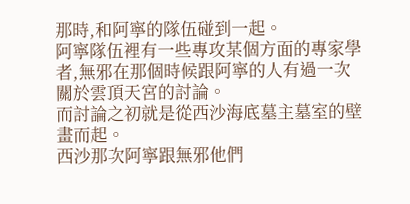那時,和阿寧的隊伍碰到一起。
阿寧隊伍裡有一些專攻某個方面的專家學者,無邪在那個時候跟阿寧的人有過一次關於雲頂天宮的討論。
而討論之初就是從西沙海底墓主墓室的壁畫而起。
西沙那次阿寧跟無邪他們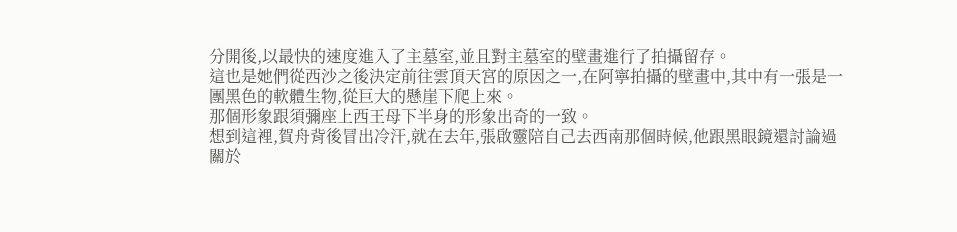分開後,以最快的速度進入了主墓室,並且對主墓室的壁畫進行了拍攝留存。
這也是她們從西沙之後決定前往雲頂天宮的原因之一,在阿寧拍攝的壁畫中,其中有一張是一團黑色的軟體生物,從巨大的懸崖下爬上來。
那個形象跟須彌座上西王母下半身的形象出奇的一致。
想到這裡,賀舟背後冒出冷汗,就在去年,張啟靈陪自己去西南那個時候,他跟黑眼鏡還討論過關於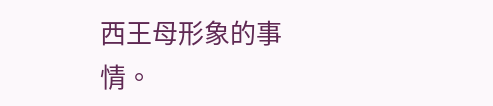西王母形象的事情。